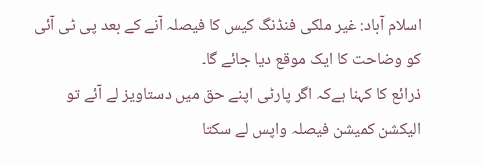اسلام آباد: غیر ملکی فنڈنگ کیس کا فیصلہ آنے کے بعد پی ٹی آئی کو وضاحت کا ایک موقع دیا جائے گا۔
ذرائع کا کہنا ہےکہ اگر پارٹی اپنے حق میں دستاویز لے آئے تو الیکشن کمیشن فیصلہ واپس لے سکتا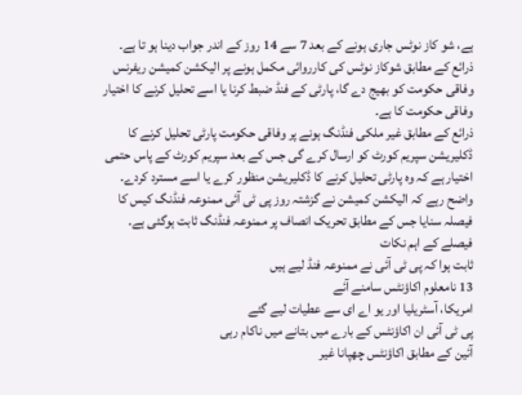ہے، شو کاز نوٹس جاری ہونے کے بعد 7 سے 14 روز کے اندر جواب دینا ہو تا ہے۔
ذرائع کے مطابق شوکاز نوٹس کی کارروائی مکمل ہونے پر الیکشن کمیشن ریفرنس وفاقی حکومت کو بھیج دے گا، پارٹی کے فنڈ ضبط کرنا یا اسے تحلیل کرنے کا اختیار وفاقی حکومت کا ہے۔
ذرائع کے مطابق غیر ملکی فنڈنگ ہونے پر وفاقی حکومت پارٹی تحلیل کرنے کا ڈکلیریشن سپریم کورٹ کو ارسال کرے گی جس کے بعد سپریم کورٹ کے پاس حتمی اختیار ہے کہ وہ پارٹی تحلیل کرنے کا ڈکلیریشن منظور کرے یا اسے مسترد کردے۔
واضح رہے کہ الیکشن کمیشن نے گزشتہ روز پی ٹی آئی ممنوعہ فنڈنگ کیس کا فیصلہ سنایا جس کے مطابق تحریک انصاف پر ممنوعہ فنڈنگ ثابت ہوگئی ہے۔
فیصلے کے اہم نکات
ثابت ہوا کہ پی ٹی آئی نے ممنوعہ فنڈ لیے ہیں
13 نامعلوم اکاؤنٹس سامنے آئے
امریکا، آسٹریلیا اور یو اے ای سے عطیات لیے گئے
پی ٹی آئی ان اکاؤنٹس کے بارے میں بتانے میں ناکام رہی
آئین کے مطابق اکاؤنٹس چھپانا غیر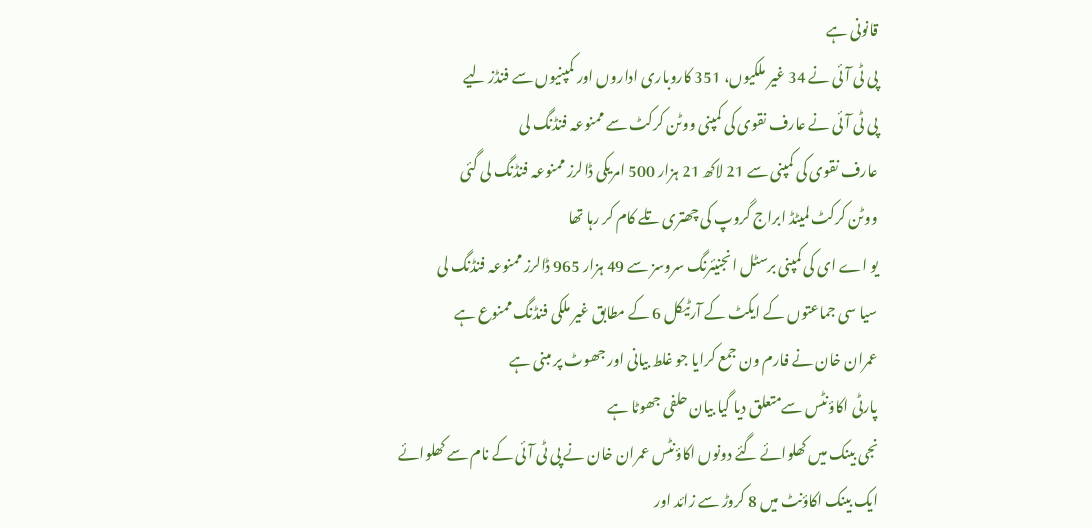قانونی ہے
پی ٹی آئی نے 34 غیر ملکیوں، 351 کاروباری اداروں اور کمپنیوں سے فنڈز لیے
پی ٹی آئی نے عارف نقوی کی کمپنی ووٹن کرکٹ سے ممنوعہ فنڈنگ لی
عارف نقوی کی کمپنی سے 21 لاکھ 21 ہزار 500 امریکی ڈالرز ممنوعہ فنڈنگ لی گئی
ووٹن کرکٹ لمیٹڈ ابراج گروپ کی چھتری تلے کام کر رہا تھا
یو اے ای کی کمپنی برسٹل انجنیئرنگ سروسز سے 49 ہزار 965 ڈالرز ممنوعہ فنڈنگ لی
سیا سی جماعتوں کے ایکٹ کے آرٹیکل 6 کے مطابق غیر ملکی فنڈنگ ممنوع ہے
عمران خان نے فارم ون جمع کرایا جو غلط بیانی اور جھوٹ پر مبنی ہے
پارٹی اکاؤنٹس سےمتعلق دیا گیا بیان حلفی جھوٹا ہے
نجی بینک میں کھلوائے گئے دونوں اکاؤنٹس عمران خان نے پی ٹی آئی کے نام سے کھلوائے
ایک بینک اکاؤنٹ میں 8 کروڑ سے زائد اور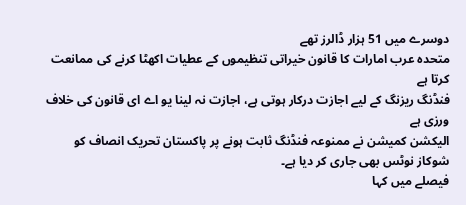دوسرے میں 51 ہزار ڈالرز تھے
متحدہ عرب امارات کا قانون خیراتی تنظیموں کے عطیات اکھٹا کرنے کی ممانعت کرتا ہے
فنڈنگ ریزنگ کے لیے اجازت درکار ہوتی ہے، اجازت نہ لینا یو اے ای قانون کی خلاف ورزی ہے
الیکشن کمیشن نے ممنوعہ فنڈنگ ثابت ہونے پر پاکستان تحریک انصاف کو شوکاز نوٹس بھی جاری کر دیا ہے۔
فیصلے میں کہا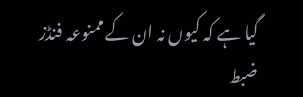گیا ہے کہ کیوں نہ ان کے ممنوعہ فنڈز ضبط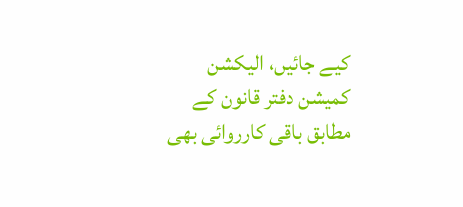کیے جائیں، الیکشن کمیشن دفتر قانون کے مطابق باقی کارروائی بھی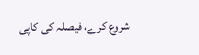شروع کرے، فیصلہ کی کاپی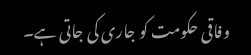وفاقی حکومت کو جاری کی جاتی ہے۔